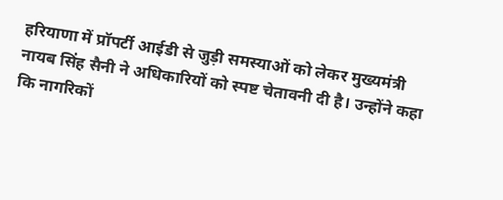हरियाणा में प्रॉपर्टी आईडी से जुड़ी समस्याओं को लेकर मुख्यमंत्री नायब सिंह सैनी ने अधिकारियों को स्पष्ट चेतावनी दी है। उन्होंने कहा कि नागरिकों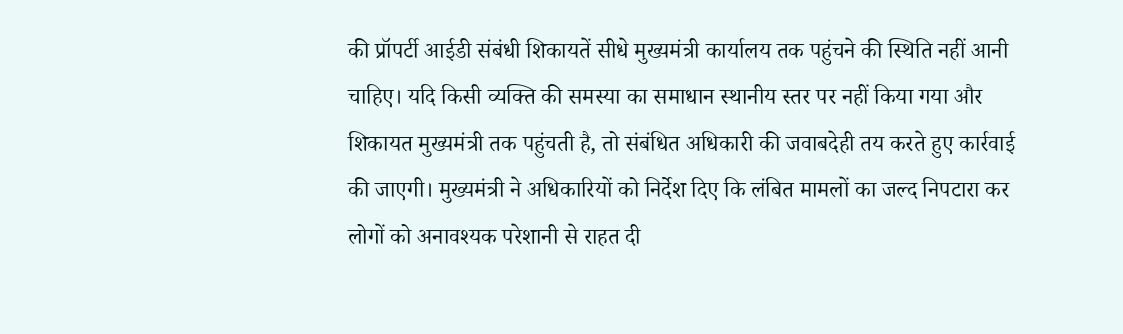की प्रॉपर्टी आईडी संबंधी शिकायतें सीधे मुख्यमंत्री कार्यालय तक पहुंचने की स्थिति नहीं आनी चाहिए। यदि किसी व्यक्ति की समस्या का समाधान स्थानीय स्तर पर नहीं किया गया और शिकायत मुख्यमंत्री तक पहुंचती है, तो संबंधित अधिकारी की जवाबदेही तय करते हुए कार्रवाई की जाएगी। मुख्यमंत्री ने अधिकारियों को निर्देश दिए कि लंबित मामलों का जल्द निपटारा कर लोगों को अनावश्यक परेशानी से राहत दी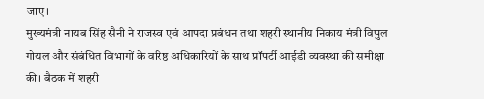जाए।
मुख्यमंत्री नायब सिंह सैनी ने राजस्व एवं आपदा प्रबंधन तथा शहरी स्थानीय निकाय मंत्री विपुल गोयल और संबंधित विभागों के वरिष्ठ अधिकारियों के साथ प्रॉपर्टी आईडी व्यवस्था की समीक्षा की। बैठक में शहरी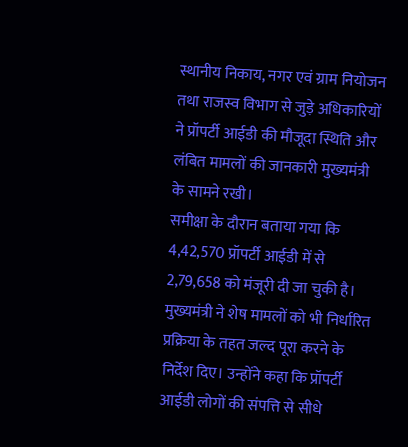स्थानीय निकाय, नगर एवं ग्राम नियोजन तथा राजस्व विभाग से जुड़े अधिकारियों ने प्रॉपर्टी आईडी की मौजूदा स्थिति और लंबित मामलों की जानकारी मुख्यमंत्री के सामने रखी।
समीक्षा के दौरान बताया गया कि 4,42,570 प्रॉपर्टी आईडी में से 2,79,658 को मंजूरी दी जा चुकी है। मुख्यमंत्री ने शेष मामलों को भी निर्धारित प्रक्रिया के तहत जल्द पूरा करने के निर्देश दिए। उन्होंने कहा कि प्रॉपर्टी आईडी लोगों की संपत्ति से सीधे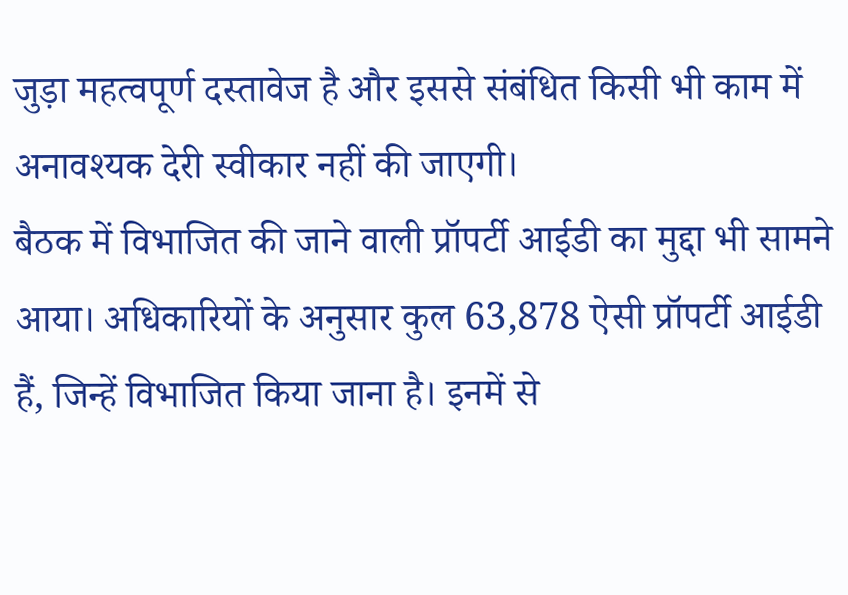जुड़ा महत्वपूर्ण दस्तावेज है और इससे संबंधित किसी भी काम में अनावश्यक देरी स्वीकार नहीं की जाएगी।
बैठक में विभाजित की जाने वाली प्रॉपर्टी आईडी का मुद्दा भी सामने आया। अधिकारियों के अनुसार कुल 63,878 ऐसी प्रॉपर्टी आईडी हैं, जिन्हें विभाजित किया जाना है। इनमें से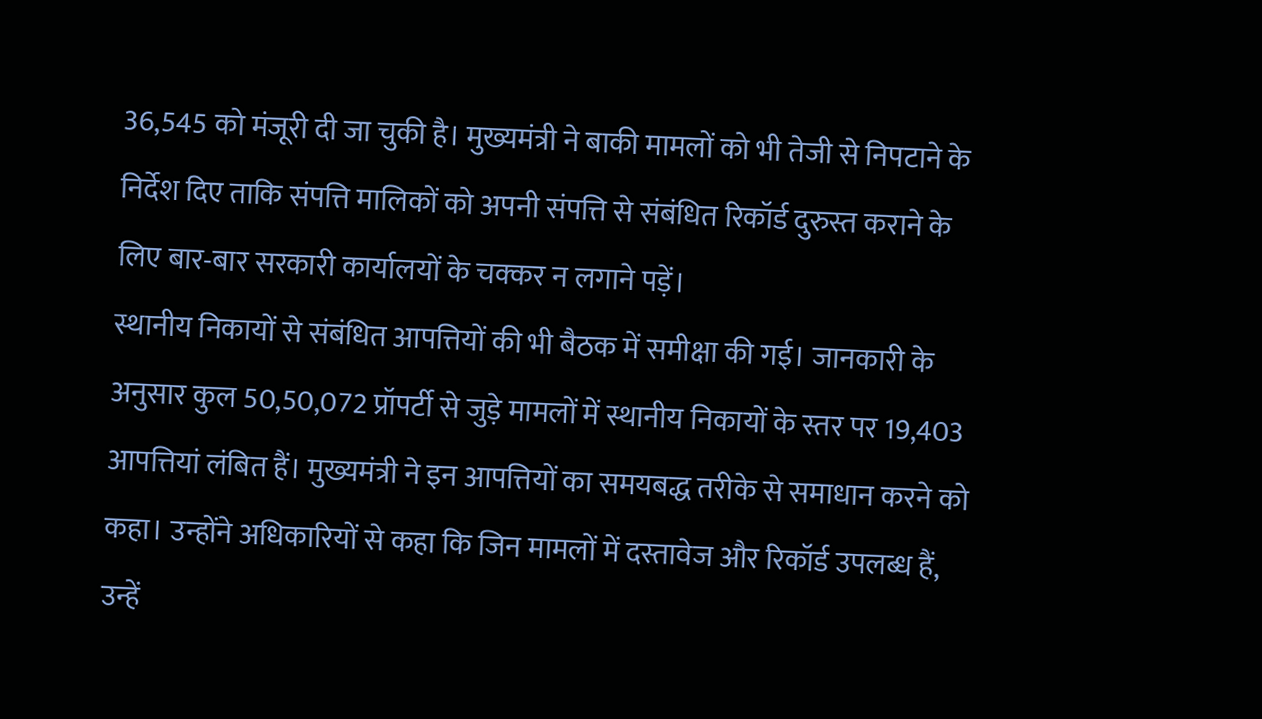36,545 को मंजूरी दी जा चुकी है। मुख्यमंत्री ने बाकी मामलों को भी तेजी से निपटाने के निर्देश दिए ताकि संपत्ति मालिकों को अपनी संपत्ति से संबंधित रिकॉर्ड दुरुस्त कराने के लिए बार-बार सरकारी कार्यालयों के चक्कर न लगाने पड़ें।
स्थानीय निकायों से संबंधित आपत्तियों की भी बैठक में समीक्षा की गई। जानकारी के अनुसार कुल 50,50,072 प्रॉपर्टी से जुड़े मामलों में स्थानीय निकायों के स्तर पर 19,403 आपत्तियां लंबित हैं। मुख्यमंत्री ने इन आपत्तियों का समयबद्ध तरीके से समाधान करने को कहा। उन्होंने अधिकारियों से कहा कि जिन मामलों में दस्तावेज और रिकॉर्ड उपलब्ध हैं, उन्हें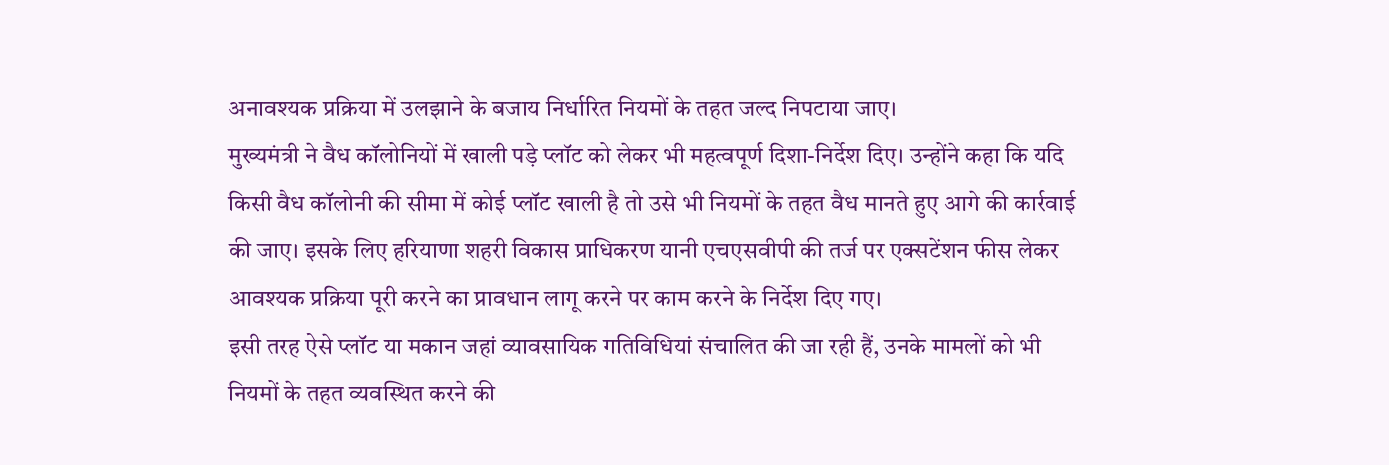अनावश्यक प्रक्रिया में उलझाने के बजाय निर्धारित नियमों के तहत जल्द निपटाया जाए।
मुख्यमंत्री ने वैध कॉलोनियों में खाली पड़े प्लॉट को लेकर भी महत्वपूर्ण दिशा-निर्देश दिए। उन्होंने कहा कि यदि किसी वैध कॉलोनी की सीमा में कोई प्लॉट खाली है तो उसे भी नियमों के तहत वैध मानते हुए आगे की कार्रवाई की जाए। इसके लिए हरियाणा शहरी विकास प्राधिकरण यानी एचएसवीपी की तर्ज पर एक्सटेंशन फीस लेकर आवश्यक प्रक्रिया पूरी करने का प्रावधान लागू करने पर काम करने के निर्देश दिए गए।
इसी तरह ऐसे प्लॉट या मकान जहां व्यावसायिक गतिविधियां संचालित की जा रही हैं, उनके मामलों को भी नियमों के तहत व्यवस्थित करने की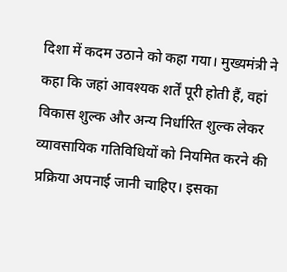दिशा में कदम उठाने को कहा गया। मुख्यमंत्री ने कहा कि जहां आवश्यक शर्तें पूरी होती हैं, वहां विकास शुल्क और अन्य निर्धारित शुल्क लेकर व्यावसायिक गतिविधियों को नियमित करने की प्रक्रिया अपनाई जानी चाहिए। इसका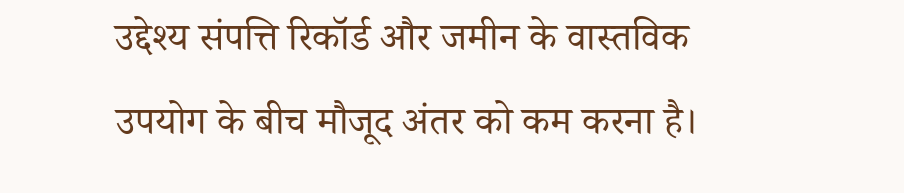उद्देश्य संपत्ति रिकॉर्ड और जमीन के वास्तविक उपयोग के बीच मौजूद अंतर को कम करना है।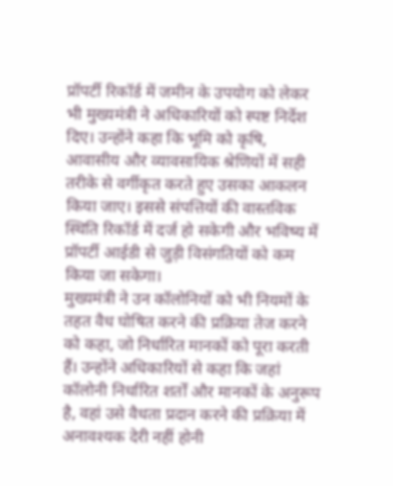प्रॉपर्टी रिकॉर्ड में जमीन के उपयोग को लेकर भी मुख्यमंत्री ने अधिकारियों को स्पष्ट निर्देश दिए। उन्होंने कहा कि भूमि को कृषि, आवासीय और व्यावसायिक श्रेणियों में सही तरीके से वर्गीकृत करते हुए उसका आकलन किया जाए। इससे संपत्तियों की वास्तविक स्थिति रिकॉर्ड में दर्ज हो सकेगी और भविष्य में प्रॉपर्टी आईडी से जुड़ी विसंगतियों को कम किया जा सकेगा।
मुख्यमंत्री ने उन कॉलोनियों को भी नियमों के तहत वैध घोषित करने की प्रक्रिया तेज करने को कहा, जो निर्धारित मानकों को पूरा करती हैं। उन्होंने अधिकारियों से कहा कि जहां कॉलोनी निर्धारित शर्तों और मानकों के अनुरूप है, वहां उसे वैधता प्रदान करने की प्रक्रिया में अनावश्यक देरी नहीं होनी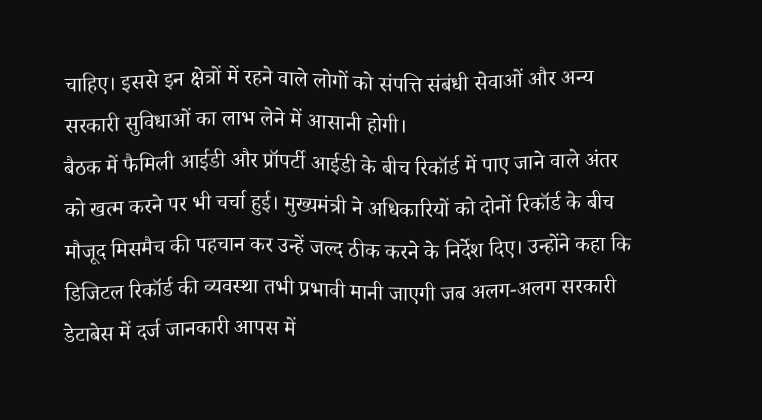चाहिए। इससे इन क्षेत्रों में रहने वाले लोगों को संपत्ति संबंधी सेवाओं और अन्य सरकारी सुविधाओं का लाभ लेने में आसानी होगी।
बैठक में फैमिली आईडी और प्रॉपर्टी आईडी के बीच रिकॉर्ड में पाए जाने वाले अंतर को खत्म करने पर भी चर्चा हुई। मुख्यमंत्री ने अधिकारियों को दोनों रिकॉर्ड के बीच मौजूद मिसमैच की पहचान कर उन्हें जल्द ठीक करने के निर्देश दिए। उन्होंने कहा कि डिजिटल रिकॉर्ड की व्यवस्था तभी प्रभावी मानी जाएगी जब अलग-अलग सरकारी डेटाबेस में दर्ज जानकारी आपस में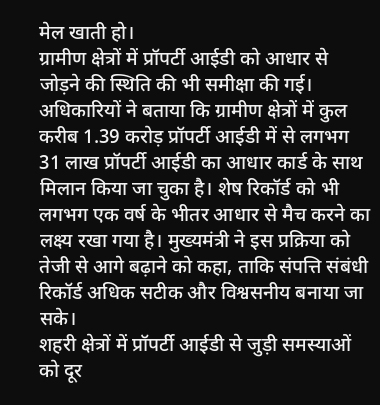मेल खाती हो।
ग्रामीण क्षेत्रों में प्रॉपर्टी आईडी को आधार से जोड़ने की स्थिति की भी समीक्षा की गई। अधिकारियों ने बताया कि ग्रामीण क्षेत्रों में कुल करीब 1.39 करोड़ प्रॉपर्टी आईडी में से लगभग 31 लाख प्रॉपर्टी आईडी का आधार कार्ड के साथ मिलान किया जा चुका है। शेष रिकॉर्ड को भी लगभग एक वर्ष के भीतर आधार से मैच करने का लक्ष्य रखा गया है। मुख्यमंत्री ने इस प्रक्रिया को तेजी से आगे बढ़ाने को कहा, ताकि संपत्ति संबंधी रिकॉर्ड अधिक सटीक और विश्वसनीय बनाया जा सके।
शहरी क्षेत्रों में प्रॉपर्टी आईडी से जुड़ी समस्याओं को दूर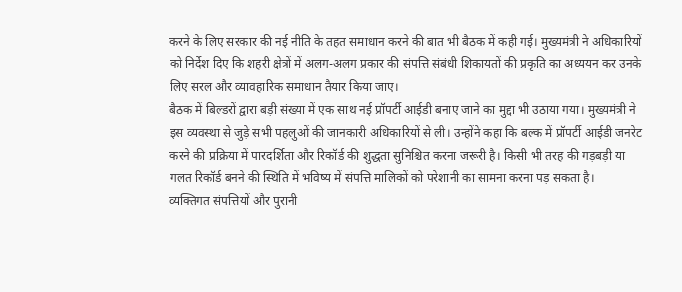करने के लिए सरकार की नई नीति के तहत समाधान करने की बात भी बैठक में कही गई। मुख्यमंत्री ने अधिकारियों को निर्देश दिए कि शहरी क्षेत्रों में अलग-अलग प्रकार की संपत्ति संबंधी शिकायतों की प्रकृति का अध्ययन कर उनके लिए सरल और व्यावहारिक समाधान तैयार किया जाए।
बैठक में बिल्डरों द्वारा बड़ी संख्या में एक साथ नई प्रॉपर्टी आईडी बनाए जाने का मुद्दा भी उठाया गया। मुख्यमंत्री ने इस व्यवस्था से जुड़े सभी पहलुओं की जानकारी अधिकारियों से ली। उन्होंने कहा कि बल्क में प्रॉपर्टी आईडी जनरेट करने की प्रक्रिया में पारदर्शिता और रिकॉर्ड की शुद्धता सुनिश्चित करना जरूरी है। किसी भी तरह की गड़बड़ी या गलत रिकॉर्ड बनने की स्थिति में भविष्य में संपत्ति मालिकों को परेशानी का सामना करना पड़ सकता है।
व्यक्तिगत संपत्तियों और पुरानी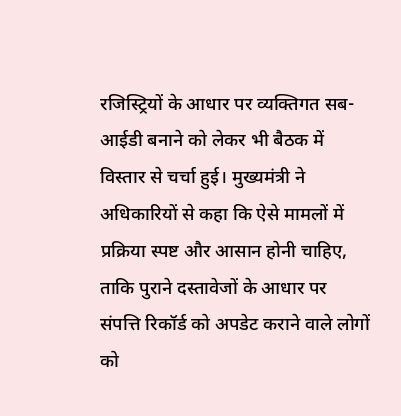रजिस्ट्रियों के आधार पर व्यक्तिगत सब-आईडी बनाने को लेकर भी बैठक में विस्तार से चर्चा हुई। मुख्यमंत्री ने अधिकारियों से कहा कि ऐसे मामलों में प्रक्रिया स्पष्ट और आसान होनी चाहिए, ताकि पुराने दस्तावेजों के आधार पर संपत्ति रिकॉर्ड को अपडेट कराने वाले लोगों को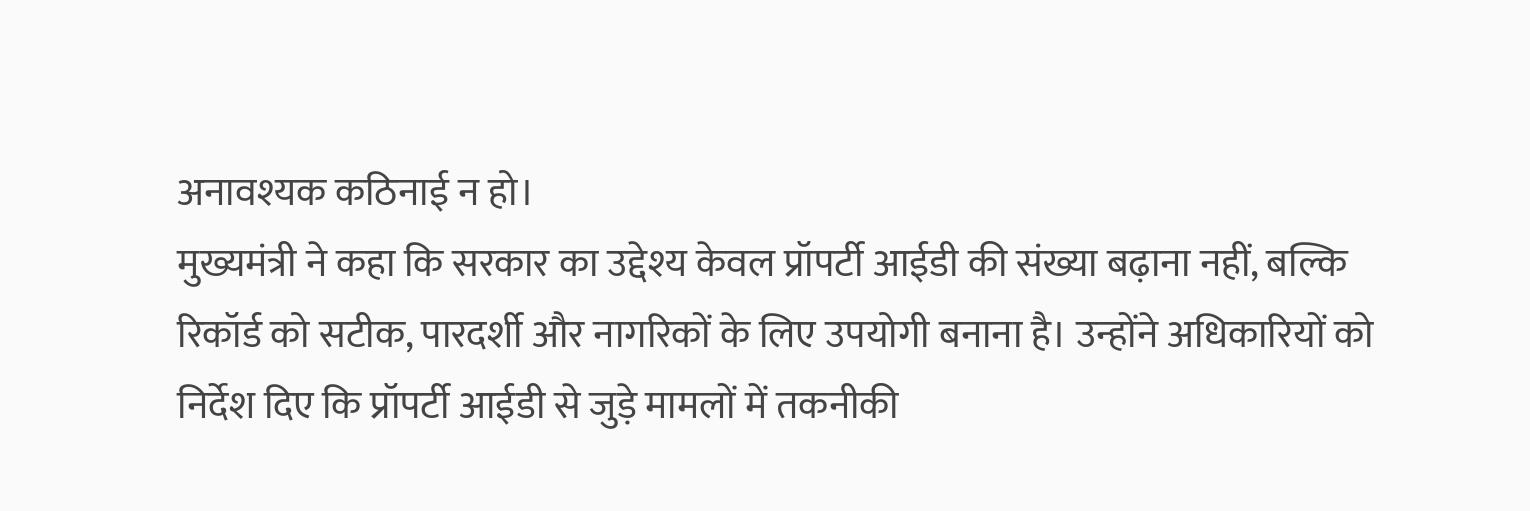अनावश्यक कठिनाई न हो।
मुख्यमंत्री ने कहा कि सरकार का उद्देश्य केवल प्रॉपर्टी आईडी की संख्या बढ़ाना नहीं, बल्कि रिकॉर्ड को सटीक, पारदर्शी और नागरिकों के लिए उपयोगी बनाना है। उन्होंने अधिकारियों को निर्देश दिए कि प्रॉपर्टी आईडी से जुड़े मामलों में तकनीकी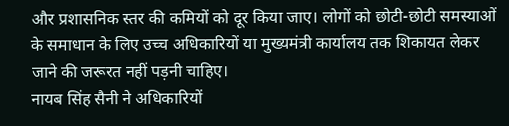और प्रशासनिक स्तर की कमियों को दूर किया जाए। लोगों को छोटी-छोटी समस्याओं के समाधान के लिए उच्च अधिकारियों या मुख्यमंत्री कार्यालय तक शिकायत लेकर जाने की जरूरत नहीं पड़नी चाहिए।
नायब सिंह सैनी ने अधिकारियों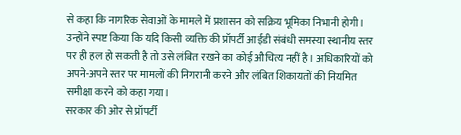से कहा कि नागरिक सेवाओं के मामले में प्रशासन को सक्रिय भूमिका निभानी होगी। उन्होंने स्पष्ट किया कि यदि किसी व्यक्ति की प्रॉपर्टी आईडी संबंधी समस्या स्थानीय स्तर पर ही हल हो सकती है तो उसे लंबित रखने का कोई औचित्य नहीं है। अधिकारियों को अपने-अपने स्तर पर मामलों की निगरानी करने और लंबित शिकायतों की नियमित समीक्षा करने को कहा गया।
सरकार की ओर से प्रॉपर्टी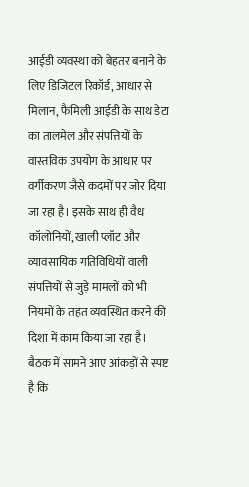आईडी व्यवस्था को बेहतर बनाने के लिए डिजिटल रिकॉर्ड, आधार से मिलान, फैमिली आईडी के साथ डेटा का तालमेल और संपत्तियों के वास्तविक उपयोग के आधार पर वर्गीकरण जैसे कदमों पर जोर दिया जा रहा है। इसके साथ ही वैध कॉलोनियों, खाली प्लॉट और व्यावसायिक गतिविधियों वाली संपत्तियों से जुड़े मामलों को भी नियमों के तहत व्यवस्थित करने की दिशा में काम किया जा रहा है।
बैठक में सामने आए आंकड़ों से स्पष्ट है कि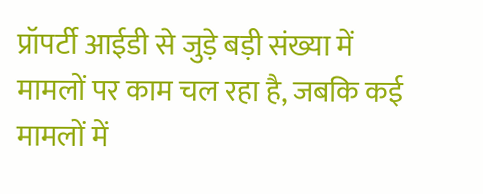प्रॉपर्टी आईडी से जुड़े बड़ी संख्या में मामलों पर काम चल रहा है, जबकि कई मामलों में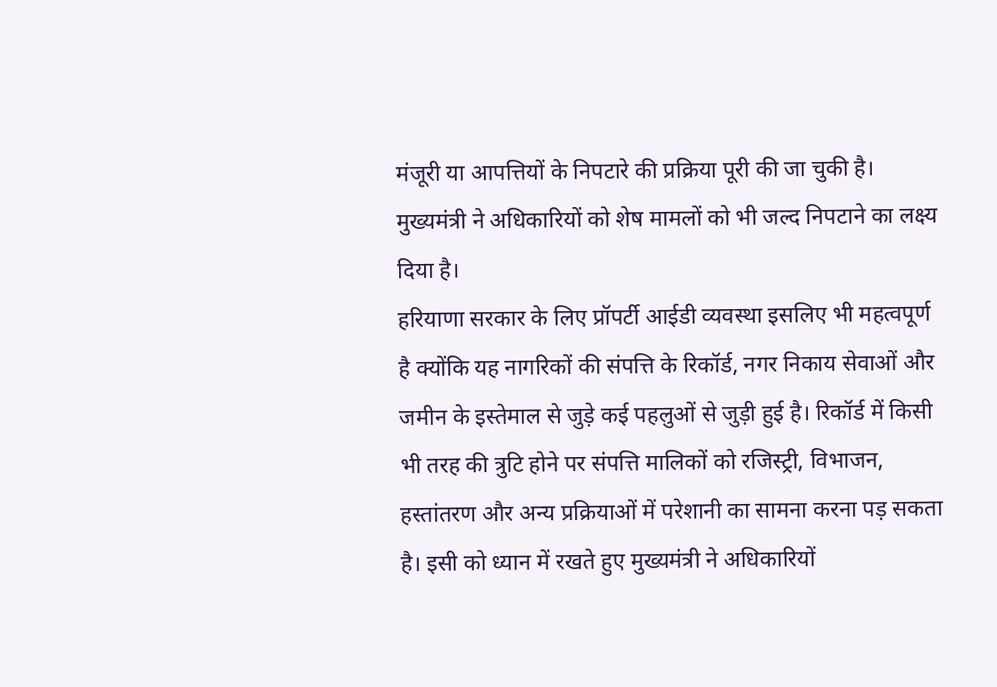मंजूरी या आपत्तियों के निपटारे की प्रक्रिया पूरी की जा चुकी है। मुख्यमंत्री ने अधिकारियों को शेष मामलों को भी जल्द निपटाने का लक्ष्य दिया है।
हरियाणा सरकार के लिए प्रॉपर्टी आईडी व्यवस्था इसलिए भी महत्वपूर्ण है क्योंकि यह नागरिकों की संपत्ति के रिकॉर्ड, नगर निकाय सेवाओं और जमीन के इस्तेमाल से जुड़े कई पहलुओं से जुड़ी हुई है। रिकॉर्ड में किसी भी तरह की त्रुटि होने पर संपत्ति मालिकों को रजिस्ट्री, विभाजन, हस्तांतरण और अन्य प्रक्रियाओं में परेशानी का सामना करना पड़ सकता है। इसी को ध्यान में रखते हुए मुख्यमंत्री ने अधिकारियों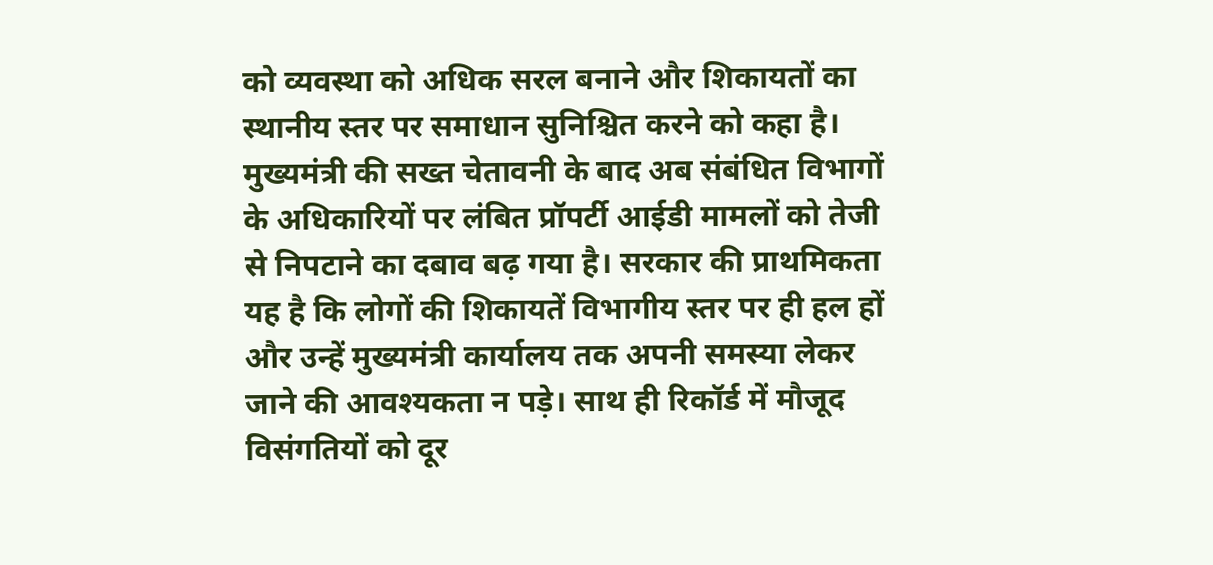को व्यवस्था को अधिक सरल बनाने और शिकायतों का स्थानीय स्तर पर समाधान सुनिश्चित करने को कहा है।
मुख्यमंत्री की सख्त चेतावनी के बाद अब संबंधित विभागों के अधिकारियों पर लंबित प्रॉपर्टी आईडी मामलों को तेजी से निपटाने का दबाव बढ़ गया है। सरकार की प्राथमिकता यह है कि लोगों की शिकायतें विभागीय स्तर पर ही हल हों और उन्हें मुख्यमंत्री कार्यालय तक अपनी समस्या लेकर जाने की आवश्यकता न पड़े। साथ ही रिकॉर्ड में मौजूद विसंगतियों को दूर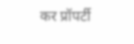कर प्रॉपर्टी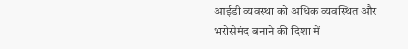आईडी व्यवस्था को अधिक व्यवस्थित और भरोसेमंद बनाने की दिशा में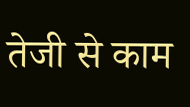तेजी से काम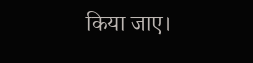किया जाए।